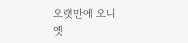오랫만에 오니
옛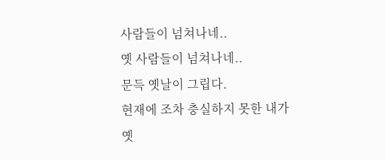사람들이 넘쳐나네..
옛 사람들이 넘쳐나네..
문득 옛날이 그립다.
현재에 조차 충실하지 못한 내가
옛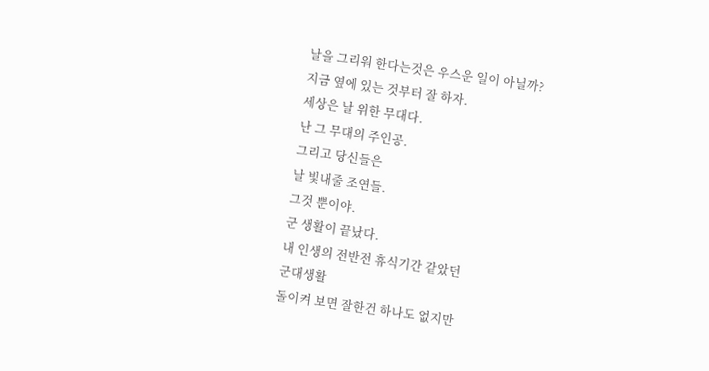날을 그리워 한다는것은 우스운 일이 아닐까?
지금 옆에 있는 것부터 잘 하자.
세상은 날 위한 무대다.
난 그 무대의 주인공.
그리고 당신들은
날 빛내줄 조연들.
그것 뿐이야.
군 생활이 끝났다.
내 인생의 전반전 휴식기간 같았던
군대생활
돌이켜 보면 잘한건 하나도 없지만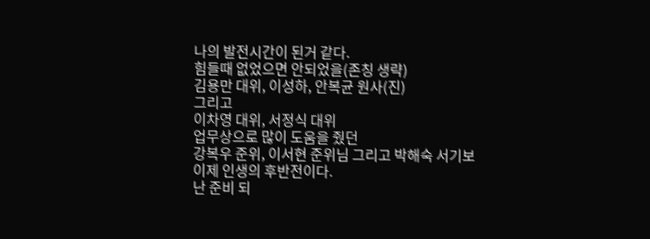나의 발전시간이 된거 같다.
힘들때 없었으면 안되었을(존칭 생략)
김용만 대위, 이성하, 안복균 원사(진)
그리고
이차영 대위, 서정식 대위
업무상으로 많이 도움을 줬던
강복우 준위, 이서현 준위님 그리고 박해숙 서기보
이제 인생의 후반전이다.
난 준비 되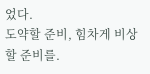었다.
도약할 준비, 힘차게 비상할 준비를.